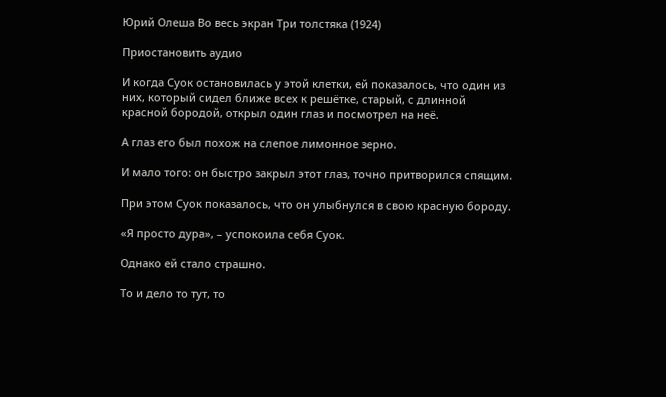Юрий Олеша Во весь экран Три толстяка (1924)

Приостановить аудио

И когда Суок остановилась у этой клетки, ей показалось, что один из них, который сидел ближе всех к решётке, старый, с длинной красной бородой, открыл один глаз и посмотрел на неё.

А глаз его был похож на слепое лимонное зерно.

И мало того: он быстро закрыл этот глаз, точно притворился спящим.

При этом Суок показалось, что он улыбнулся в свою красную бороду.

«Я просто дура», – успокоила себя Суок.

Однако ей стало страшно.

То и дело то тут, то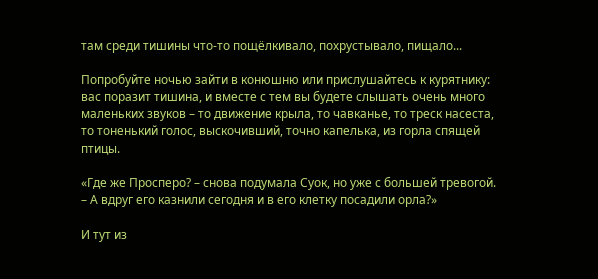там среди тишины что-то пощёлкивало, похрустывало, пищало...

Попробуйте ночью зайти в конюшню или прислушайтесь к курятнику: вас поразит тишина, и вместе с тем вы будете слышать очень много маленьких звуков – то движение крыла, то чавканье, то треск насеста, то тоненький голос, выскочивший, точно капелька, из горла спящей птицы.

«Где же Просперо? – снова подумала Суок, но уже с большей тревогой. – А вдруг его казнили сегодня и в его клетку посадили орла?»

И тут из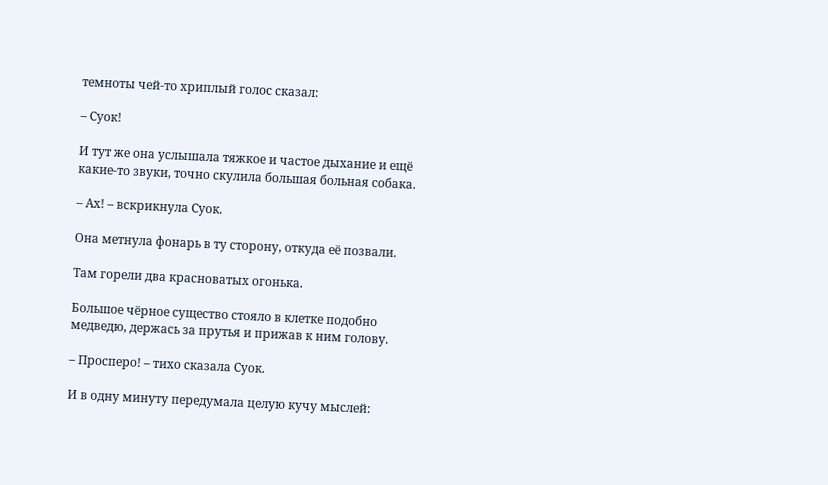темноты чей-то хриплый голос сказал:

– Суок!

И тут же она услышала тяжкое и частое дыхание и ещё какие-то звуки, точно скулила большая больная собака.

– Ах! – вскрикнула Суок.

Она метнула фонарь в ту сторону, откуда её позвали.

Там горели два красноватых огонька.

Большое чёрное существо стояло в клетке подобно медведю, держась за прутья и прижав к ним голову.

– Просперо! – тихо сказала Суок.

И в одну минуту передумала целую кучу мыслей: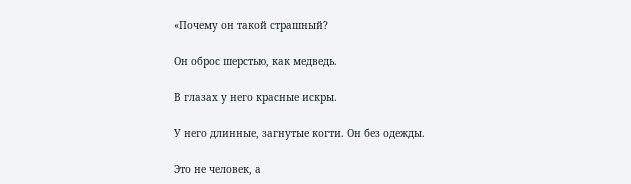«Почему он такой страшный?

Он оброс шерстью, как медведь.

В глазах у него красные искры.

У него длинные, загнутые когти. Он без одежды.

Это не человек, а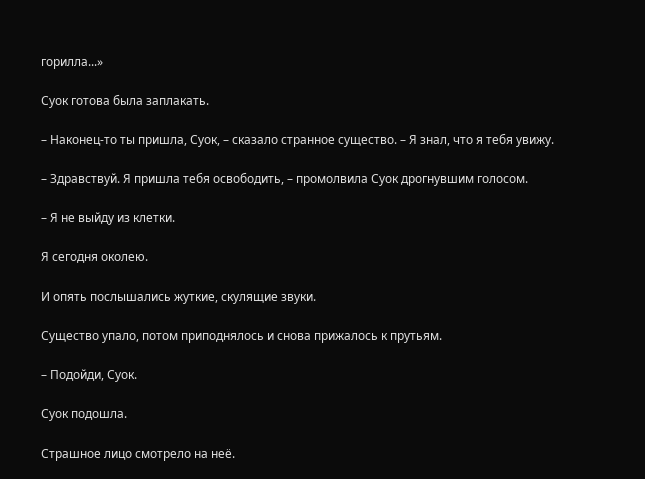горилла...»

Суок готова была заплакать.

– Наконец-то ты пришла, Суок, – сказало странное существо. – Я знал, что я тебя увижу.

– Здравствуй. Я пришла тебя освободить, – промолвила Суок дрогнувшим голосом.

– Я не выйду из клетки.

Я сегодня околею.

И опять послышались жуткие, скулящие звуки.

Существо упало, потом приподнялось и снова прижалось к прутьям.

– Подойди, Суок.

Суок подошла.

Страшное лицо смотрело на неё.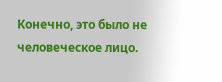Конечно, это было не человеческое лицо.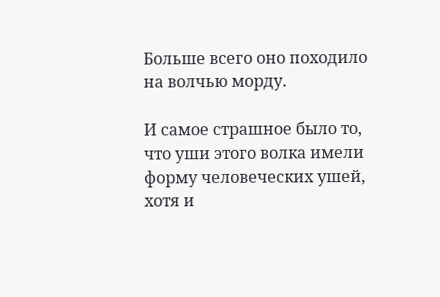Больше всего оно походило на волчью морду.

И самое страшное было то, что уши этого волка имели форму человеческих ушей, хотя и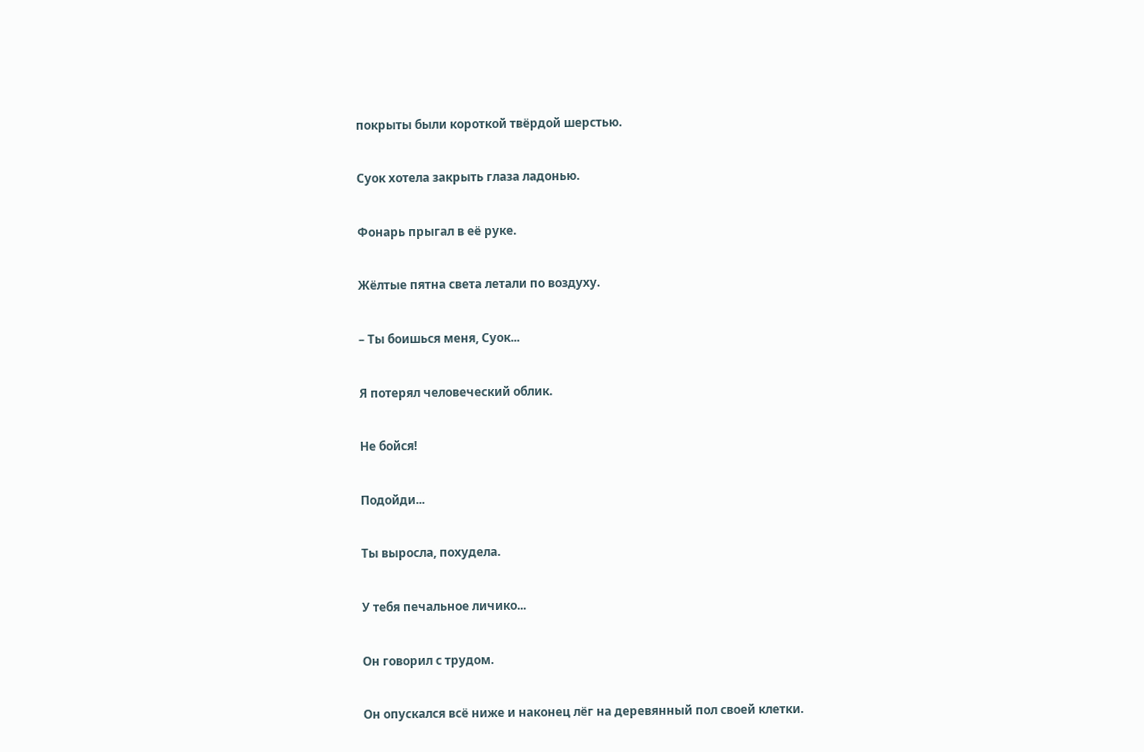покрыты были короткой твёрдой шерстью.

Суок хотела закрыть глаза ладонью.

Фонарь прыгал в её руке.

Жёлтые пятна света летали по воздуху.

– Ты боишься меня, Суок...

Я потерял человеческий облик.

Не бойся!

Подойди...

Ты выросла, похудела.

У тебя печальное личико...

Он говорил с трудом.

Он опускался всё ниже и наконец лёг на деревянный пол своей клетки.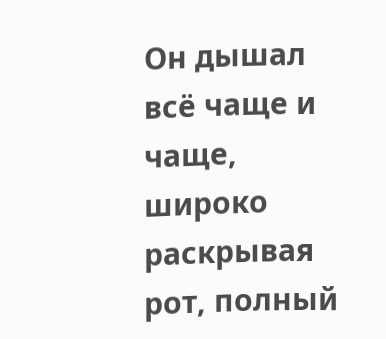Он дышал всё чаще и чаще, широко раскрывая рот, полный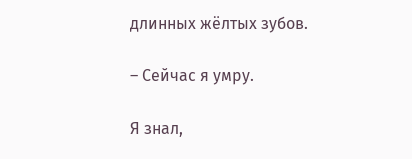длинных жёлтых зубов.

– Сейчас я умру.

Я знал,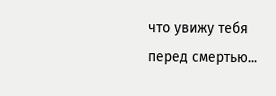что увижу тебя перед смертью...